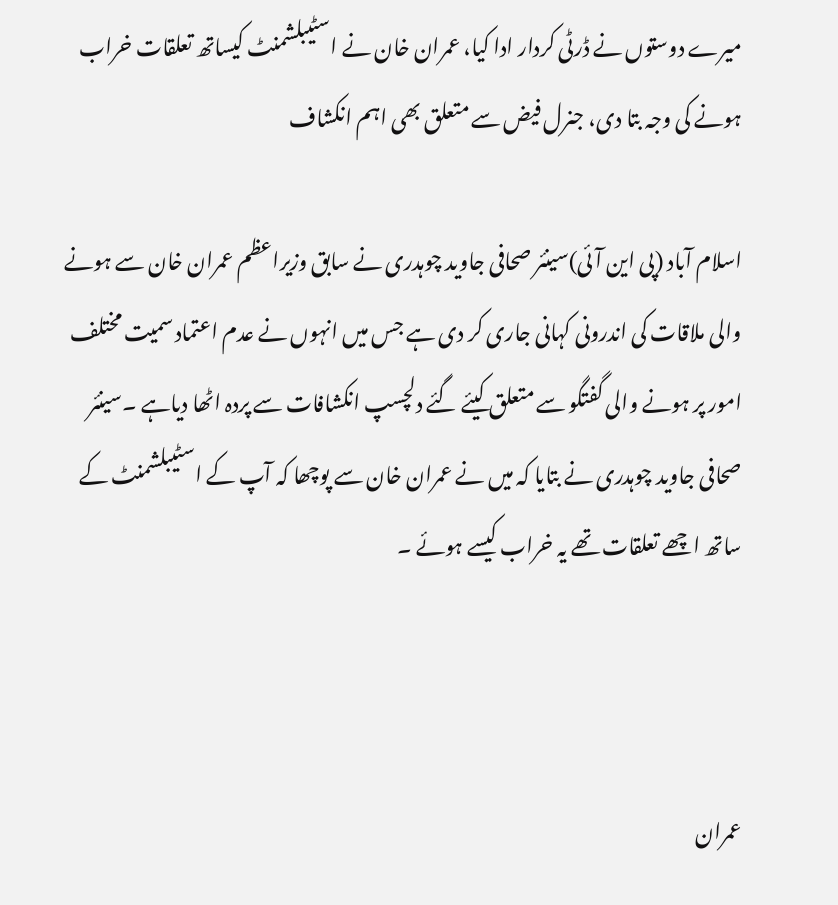میرے دوستوں نے ڈرٹی کردار ادا کیا، عمران خان نے اسٹیبلشمنٹ کیساتھ تعلقات خراب ہونے کی وجہ بتا دی، جنرل فیض سے متعلق بھی اہم انکشاف

اسلام آباد (پی این آئی)سینئر صحافی جاوید چوہدری نے سابق وزیراعظم عمران خان سے ہونے والی ملاقات کی اندرونی کہانی جاری کر دی ہے جس میں انہوں نے عدم اعتماد سمیت مختلف امور پر ہونے والی گفتگو سے متعلق کیئے گئے دلچسپ انکشافات سے پردہ اٹھا دیاہے ۔سینئر صحافی جاوید چوہدری نے بتایا کہ میں نے عمران خان سے پوچھا کہ آپ کے اسٹیبلشمنٹ کے ساتھ اچھے تعلقات تھے یہ خراب کیسے ہوئے ۔



عمران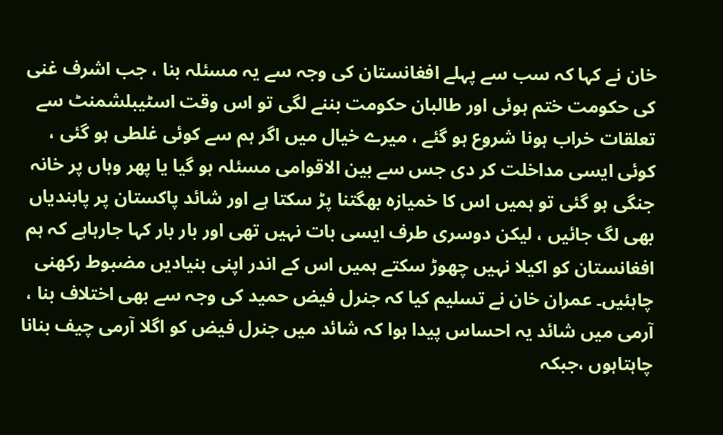خان نے کہا کہ سب سے پہلے افغانستان کی وجہ سے یہ مسئلہ بنا ، جب اشرف غنی کی حکومت ختم ہوئی اور طالبان حکومت بننے لگی تو اس وقت اسٹیبلشمنٹ سے تعلقات خراب ہونا شروع ہو گئے ، میرے خیال میں اگر ہم سے کوئی غلطی ہو گئی ، کوئی ایسی مداخلت کر دی جس سے بین الاقوامی مسئلہ ہو گیا یا پھر وہاں پر خانہ جنگی ہو گئی تو ہمیں اس کا خمیازہ بھگتنا پڑ سکتا ہے اور شائد پاکستان پر پابندیاں بھی لگ جائیں ، لیکن دوسری طرف ایسی بات نہیں تھی اور بار بار کہا جارہاہے کہ ہم افغانستان کو اکیلا نہیں چھوڑ سکتے ہمیں اس کے اندر اپنی بنیادیں مضبوط رکھنی چاہئیں۔ عمران خان نے تسلیم کیا کہ جنرل فیض حمید کی وجہ سے بھی اختلاف بنا ، آرمی میں شائد یہ احساس پیدا ہوا کہ شائد میں جنرل فیض کو اگلا آرمی چیف بنانا چاہتاہوں ،جبکہ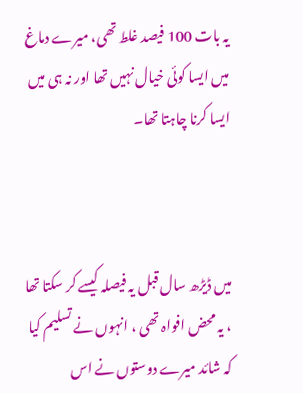یہ بات 100 فیصد غلط تھی، میرے دماغ میں ایسا کوئی خیال نہیں تھا اور نہ ہی میں ایسا کرنا چاہتا تھا۔



میں ڈیڑھ سال قبل یہ فیصلہ کیسے کر سکتا تھا ، یہ محض افواہ تھی ، انہوں نے تسلیم کیا کہ شائد میرے دوستوں نے اس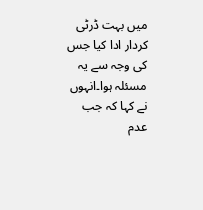میں بہت ڈرٹی کردار ادا کیا جس کی وجہ سے یہ مسئلہ ہوا۔انہوں نے کہا کہ جب عدم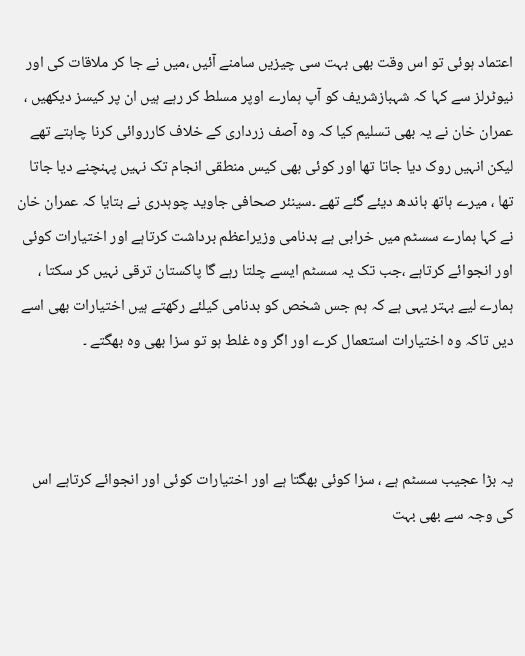اعتماد ہوئی تو اس وقت بھی بہت سی چیزیں سامنے آئیں ،میں نے جا کر ملاقات کی اور نیوٹرلز سے کہا کہ شہبازشریف کو آپ ہمارے اوپر مسلط کر رہے ہیں ان پر کیسز دیکھیں ، عمران خان نے یہ بھی تسلیم کیا کہ وہ آصف زرداری کے خلاف کارروائی کرنا چاہتے تھے لیکن انہیں روک دیا جاتا تھا اور کوئی بھی کیس منطقی انجام تک نہیں پہنچنے دیا جاتا تھا ، میرے ہاتھ باندھ دیئے گئے تھے ۔سینئر صحافی جاوید چوہدری نے بتایا کہ عمران خان نے کہا ہمارے سسٹم میں خرابی ہے بدنامی وزیراعظم برداشت کرتاہے اور اختیارات کوئی اور انجوائے کرتاہے ،جب تک یہ سسٹم ایسے چلتا رہے گا پاکستان ترقی نہیں کر سکتا ، ہمارے لیے بہتر یہی ہے کہ ہم جس شخص کو بدنامی کیلئے رکھتے ہیں اختیارات بھی اسے دیں تاکہ وہ اختیارات استعمال کرے اور اگر وہ غلط ہو تو سزا بھی وہ بھگتے ۔



یہ بڑا عجیب سسٹم ہے ، سزا کوئی بھگتا ہے اور اختیارات کوئی اور انجوائے کرتاہے اس کی وجہ سے بھی بہت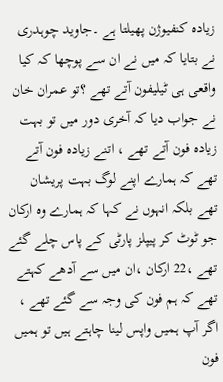زیادہ کنفیوژن پھیلتا ہے ۔جاوید چوہدری نے بتایا کہ میں نے ان سے پوچھا کہ کیا واقعی ہی ٹیلیفون آتے تھے ؟تو عمران خان نے جواب دیا کہ آخری دور میں تو بہت زیادہ فون آتے تھے ، اتنے زیادہ فون آتے تھے کہ ہمارے اپنے لوگ بہت پریشان تھے بلکہ انہوں نے کہا کہ ہمارے وہ ارکان جو ٹوٹ کر پیپلز پارٹی کے پاس چلے گئے تھے ،22 ارکان ،ان میں سے آدھے کہتے تھے کہ ہم فون کی وجہ سے گئے تھے ، اگر آپ ہمیں واپس لینا چاہتے ہیں تو ہمیں فون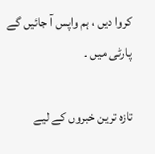کروا دیں ، ہم واپس آ جائیں گے پارٹی میں ۔

تازہ ترین خبروں کے لیے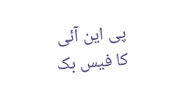پی این آئی کا فیس بک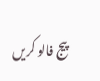پیج فالو کریں